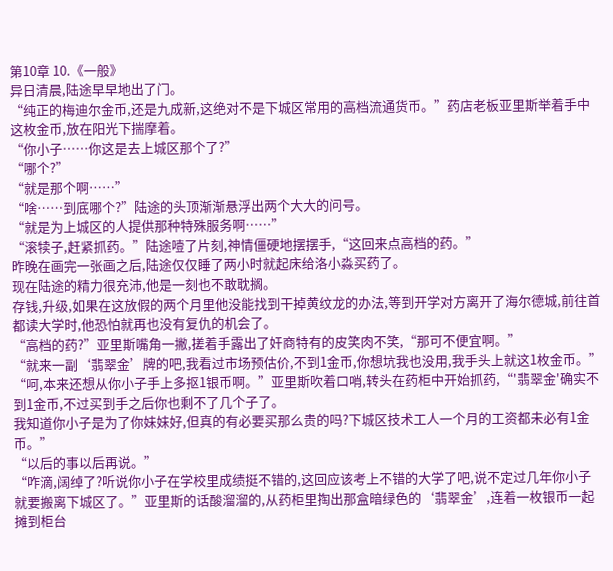第10章 10.《一般》
异日清晨,陆途早早地出了门。
“纯正的梅迪尔金币,还是九成新,这绝对不是下城区常用的高档流通货币。”药店老板亚里斯举着手中这枚金币,放在阳光下揣摩着。
“你小子……你这是去上城区那个了?”
“哪个?”
“就是那个啊……”
“啥……到底哪个?”陆途的头顶渐渐悬浮出两个大大的问号。
“就是为上城区的人提供那种特殊服务啊……”
“滚犊子,赶紧抓药。”陆途噎了片刻,神情僵硬地摆摆手,“这回来点高档的药。”
昨晚在画完一张画之后,陆途仅仅睡了两小时就起床给洛小淼买药了。
现在陆途的精力很充沛,他是一刻也不敢耽搁。
存钱,升级,如果在这放假的两个月里他没能找到干掉黄纹龙的办法,等到开学对方离开了海尔德城,前往首都读大学时,他恐怕就再也没有复仇的机会了。
“高档的药?”亚里斯嘴角一撇,搓着手露出了奸商特有的皮笑肉不笑,“那可不便宜啊。”
“就来一副‘翡翠金’牌的吧,我看过市场预估价,不到1金币,你想坑我也没用,我手头上就这1枚金币。”
“呵,本来还想从你小子手上多抠1银币啊。”亚里斯吹着口哨,转头在药柜中开始抓药,“'翡翠金'确实不到1金币,不过买到手之后你也剩不了几个子了。
我知道你小子是为了你妹妹好,但真的有必要买那么贵的吗?下城区技术工人一个月的工资都未必有1金币。”
“以后的事以后再说。”
“咋滴,阔绰了?听说你小子在学校里成绩挺不错的,这回应该考上不错的大学了吧,说不定过几年你小子就要搬离下城区了。”亚里斯的话酸溜溜的,从药柜里掏出那盒暗绿色的‘翡翠金’,连着一枚银币一起摊到柜台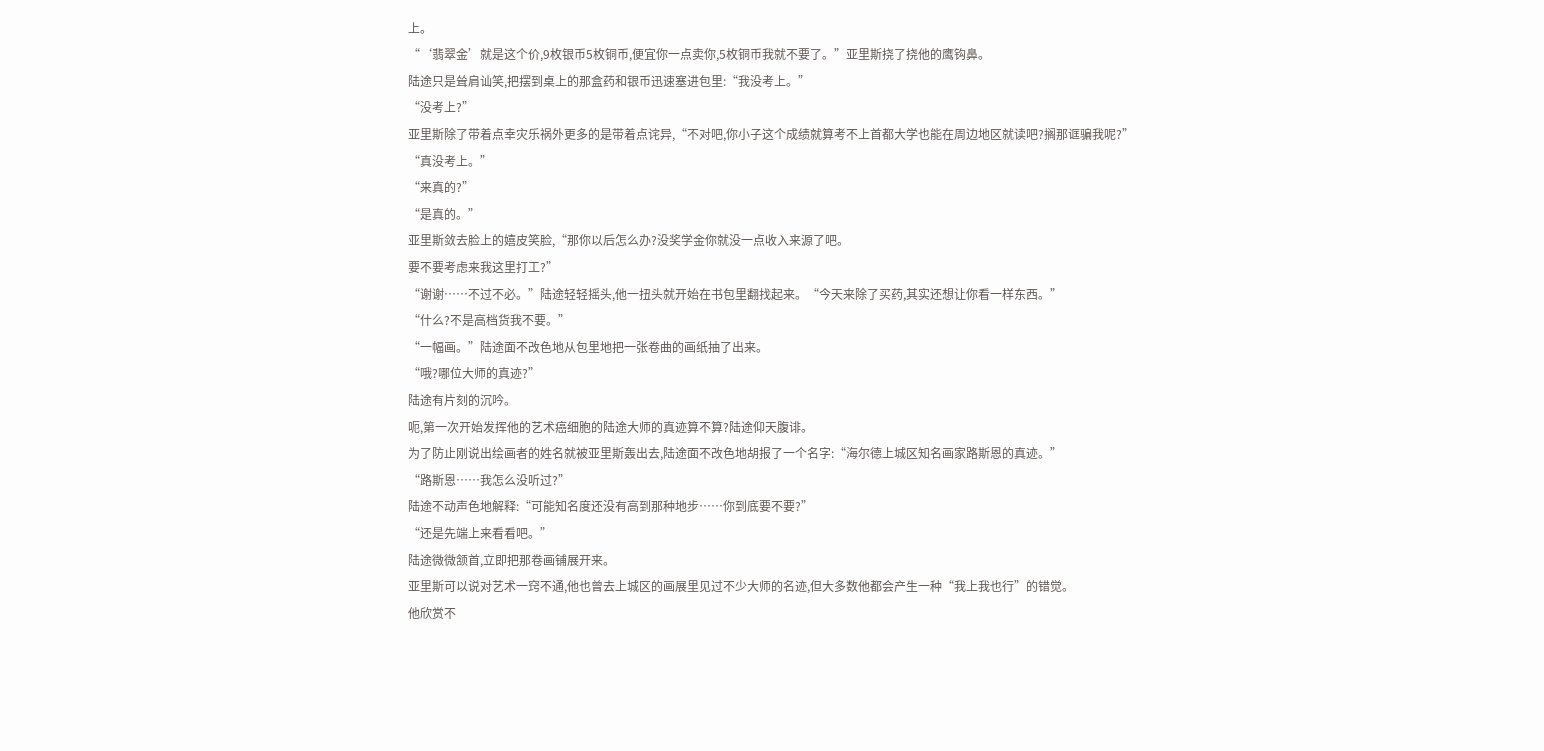上。
“‘翡翠金’就是这个价,9枚银币5枚铜币,便宜你一点卖你,5枚铜币我就不要了。”亚里斯挠了挠他的鹰钩鼻。
陆途只是耸肩讪笑,把摆到桌上的那盒药和银币迅速塞进包里:“我没考上。”
“没考上?”
亚里斯除了带着点幸灾乐祸外更多的是带着点诧异,“不对吧,你小子这个成绩就算考不上首都大学也能在周边地区就读吧?搁那诓骗我呢?”
“真没考上。”
“来真的?”
“是真的。”
亚里斯敛去脸上的嬉皮笑脸,“那你以后怎么办?没奖学金你就没一点收入来源了吧。
要不要考虑来我这里打工?”
“谢谢……不过不必。”陆途轻轻摇头,他一扭头就开始在书包里翻找起来。“今天来除了买药,其实还想让你看一样东西。”
“什么?不是高档货我不要。”
“一幅画。”陆途面不改色地从包里地把一张卷曲的画纸抽了出来。
“哦?哪位大师的真迹?”
陆途有片刻的沉吟。
呃,第一次开始发挥他的艺术癌细胞的陆途大师的真迹算不算?陆途仰天腹诽。
为了防止刚说出绘画者的姓名就被亚里斯轰出去,陆途面不改色地胡报了一个名字:“海尔德上城区知名画家路斯恩的真迹。”
“路斯恩……我怎么没听过?”
陆途不动声色地解释:“可能知名度还没有高到那种地步……你到底要不要?”
“还是先端上来看看吧。”
陆途微微颔首,立即把那卷画铺展开来。
亚里斯可以说对艺术一窍不通,他也曾去上城区的画展里见过不少大师的名迹,但大多数他都会产生一种“我上我也行”的错觉。
他欣赏不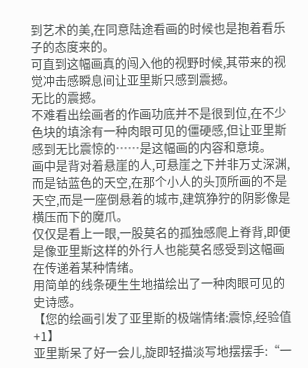到艺术的美,在同意陆途看画的时候也是抱着看乐子的态度来的。
可直到这幅画真的闯入他的视野时候,其带来的视觉冲击感瞬息间让亚里斯只感到震撼。
无比的震撼。
不难看出绘画者的作画功底并不是很到位,在不少色块的填涂有一种肉眼可见的僵硬感,但让亚里斯感到无比震惊的……是这幅画的内容和意境。
画中是背对着悬崖的人,可悬崖之下并非万丈深渊,而是钴蓝色的天空,在那个小人的头顶所画的不是天空,而是一座倒悬着的城市,建筑狰狞的阴影像是横压而下的魔爪。
仅仅是看上一眼,一股莫名的孤独感爬上脊背,即便是像亚里斯这样的外行人也能莫名感受到这幅画在传递着某种情绪。
用简单的线条硬生生地描绘出了一种肉眼可见的史诗感。
【您的绘画引发了亚里斯的极端情绪:震惊,经验值+1】
亚里斯呆了好一会儿,旋即轻描淡写地摆摆手:“一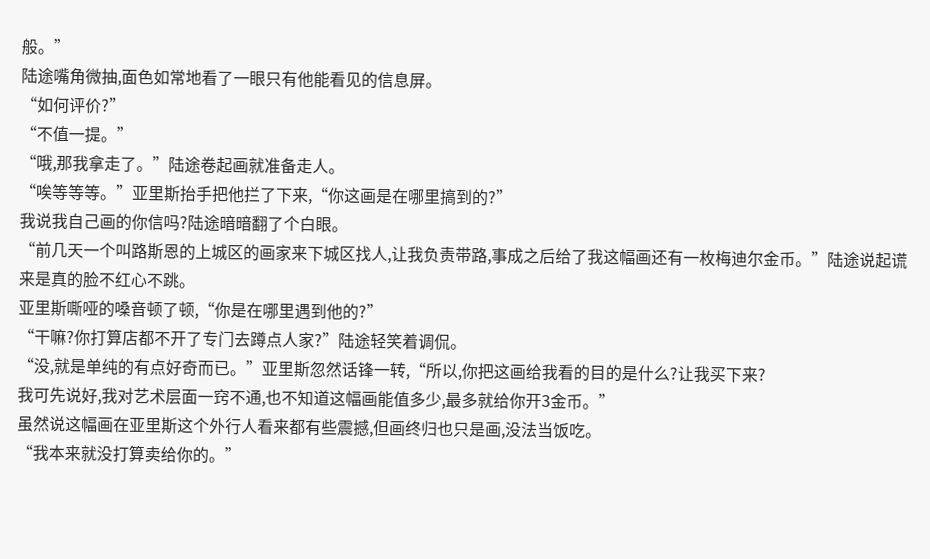般。”
陆途嘴角微抽,面色如常地看了一眼只有他能看见的信息屏。
“如何评价?”
“不值一提。”
“哦,那我拿走了。”陆途卷起画就准备走人。
“唉等等等。”亚里斯抬手把他拦了下来,“你这画是在哪里搞到的?”
我说我自己画的你信吗?陆途暗暗翻了个白眼。
“前几天一个叫路斯恩的上城区的画家来下城区找人,让我负责带路,事成之后给了我这幅画还有一枚梅迪尔金币。”陆途说起谎来是真的脸不红心不跳。
亚里斯嘶哑的嗓音顿了顿,“你是在哪里遇到他的?”
“干嘛?你打算店都不开了专门去蹲点人家?”陆途轻笑着调侃。
“没,就是单纯的有点好奇而已。”亚里斯忽然话锋一转,“所以,你把这画给我看的目的是什么?让我买下来?
我可先说好,我对艺术层面一窍不通,也不知道这幅画能值多少,最多就给你开3金币。”
虽然说这幅画在亚里斯这个外行人看来都有些震撼,但画终归也只是画,没法当饭吃。
“我本来就没打算卖给你的。”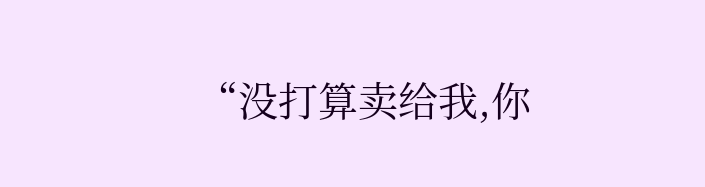“没打算卖给我,你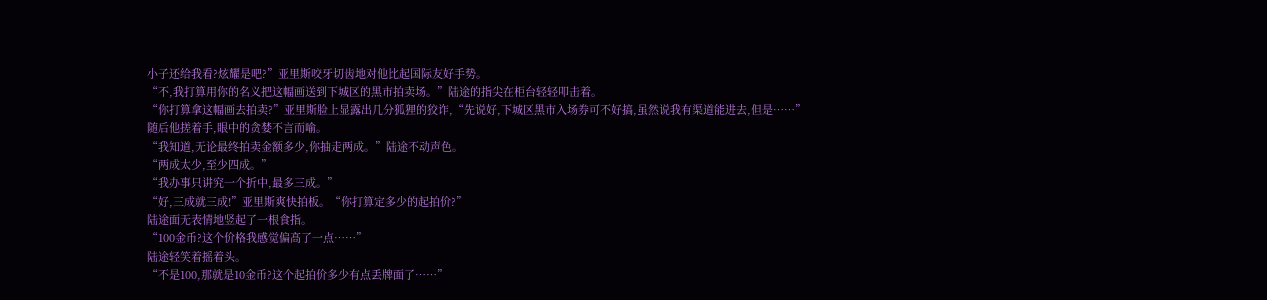小子还给我看?炫耀是吧?”亚里斯咬牙切齿地对他比起国际友好手势。
“不,我打算用你的名义把这幅画送到下城区的黑市拍卖场。”陆途的指尖在柜台轻轻叩击着。
“你打算拿这幅画去拍卖?”亚里斯脸上显露出几分狐狸的狡诈,“先说好,下城区黑市入场券可不好搞,虽然说我有渠道能进去,但是……”
随后他搓着手,眼中的贪婪不言而喻。
“我知道,无论最终拍卖金额多少,你抽走两成。”陆途不动声色。
“两成太少,至少四成。”
“我办事只讲究一个折中,最多三成。”
“好,三成就三成!”亚里斯爽快拍板。“你打算定多少的起拍价?”
陆途面无表情地竖起了一根食指。
“100金币?这个价格我感觉偏高了一点……”
陆途轻笑着摇着头。
“不是100,那就是10金币?这个起拍价多少有点丢牌面了……”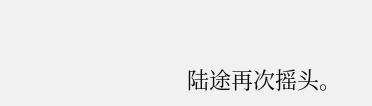陆途再次摇头。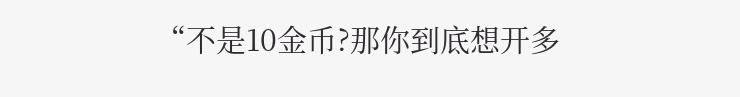“不是10金币?那你到底想开多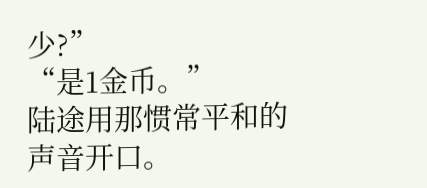少?”
“是1金币。”
陆途用那惯常平和的声音开口。